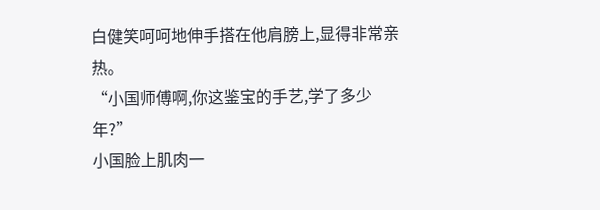白健笑呵呵地伸手搭在他肩膀上,显得非常亲热。
“小国师傅啊,你这鉴宝的手艺,学了多少年?”
小国脸上肌肉一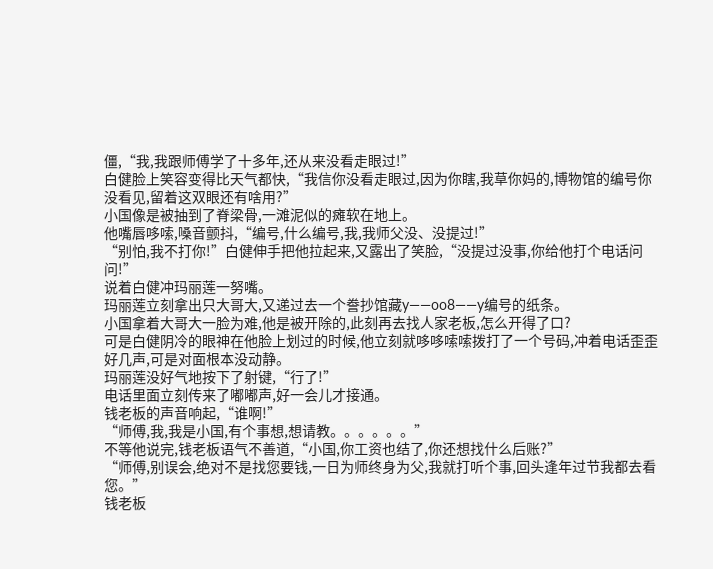僵,“我,我跟师傅学了十多年,还从来没看走眼过!”
白健脸上笑容变得比天气都快,“我信你没看走眼过,因为你瞎,我草你妈的,博物馆的编号你没看见,留着这双眼还有啥用?”
小国像是被抽到了脊梁骨,一滩泥似的瘫软在地上。
他嘴唇哆嗦,嗓音颤抖,“编号,什么编号,我,我师父没、没提过!”
“别怕,我不打你!”白健伸手把他拉起来,又露出了笑脸,“没提过没事,你给他打个电话问问!”
说着白健冲玛丽莲一努嘴。
玛丽莲立刻拿出只大哥大,又递过去一个誊抄馆藏y——oo8——y编号的纸条。
小国拿着大哥大一脸为难,他是被开除的,此刻再去找人家老板,怎么开得了口?
可是白健阴冷的眼神在他脸上划过的时候,他立刻就哆哆嗦嗦拨打了一个号码,冲着电话歪歪好几声,可是对面根本没动静。
玛丽莲没好气地按下了射键,“行了!”
电话里面立刻传来了嘟嘟声,好一会儿才接通。
钱老板的声音响起,“谁啊!”
“师傅,我,我是小国,有个事想,想请教。。。。。。”
不等他说完,钱老板语气不善道,“小国,你工资也结了,你还想找什么后账?”
“师傅,别误会,绝对不是找您要钱,一日为师终身为父,我就打听个事,回头逢年过节我都去看您。”
钱老板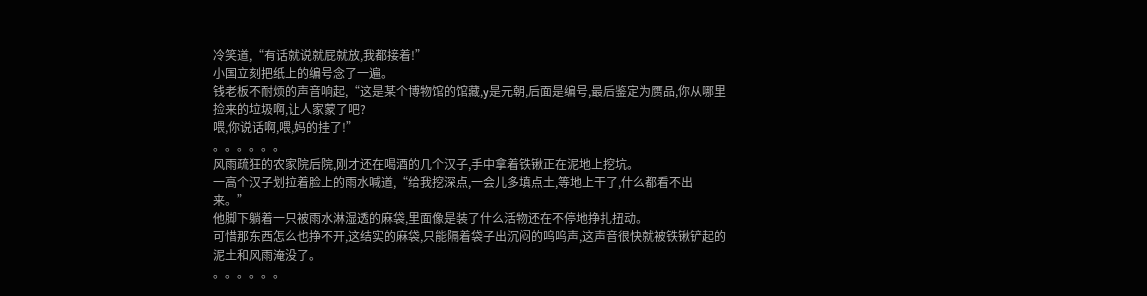冷笑道,“有话就说就屁就放,我都接着!”
小国立刻把纸上的编号念了一遍。
钱老板不耐烦的声音响起,“这是某个博物馆的馆藏,y是元朝,后面是编号,最后鉴定为赝品,你从哪里捡来的垃圾啊,让人家蒙了吧?
喂,你说话啊,喂,妈的挂了!”
。。。。。。
风雨疏狂的农家院后院,刚才还在喝酒的几个汉子,手中拿着铁锹正在泥地上挖坑。
一高个汉子划拉着脸上的雨水喊道,“给我挖深点,一会儿多填点土,等地上干了,什么都看不出来。”
他脚下躺着一只被雨水淋湿透的麻袋,里面像是装了什么活物还在不停地挣扎扭动。
可惜那东西怎么也挣不开,这结实的麻袋,只能隔着袋子出沉闷的呜呜声,这声音很快就被铁锹铲起的泥土和风雨淹没了。
。。。。。。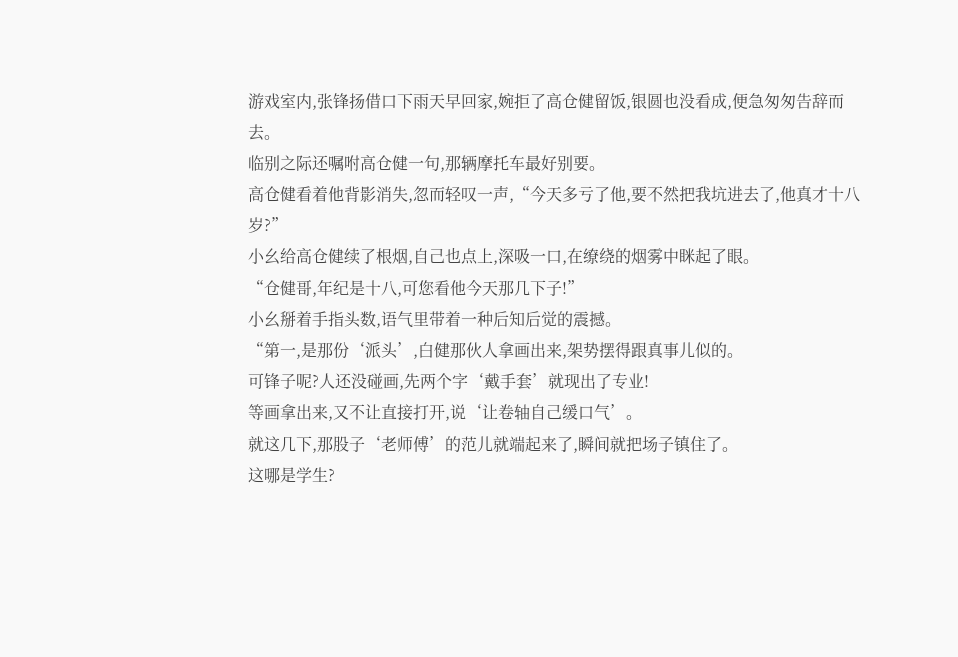游戏室内,张锋扬借口下雨天早回家,婉拒了高仓健留饭,银圆也没看成,便急匆匆告辞而去。
临别之际还嘱咐高仓健一句,那辆摩托车最好别要。
高仓健看着他背影消失,忽而轻叹一声,“今天多亏了他,要不然把我坑进去了,他真才十八岁?”
小幺给高仓健续了根烟,自己也点上,深吸一口,在缭绕的烟雾中眯起了眼。
“仓健哥,年纪是十八,可您看他今天那几下子!”
小幺掰着手指头数,语气里带着一种后知后觉的震撼。
“第一,是那份‘派头’,白健那伙人拿画出来,架势摆得跟真事儿似的。
可锋子呢?人还没碰画,先两个字‘戴手套’就现出了专业!
等画拿出来,又不让直接打开,说‘让卷轴自己缓口气’。
就这几下,那股子‘老师傅’的范儿就端起来了,瞬间就把场子镇住了。
这哪是学生?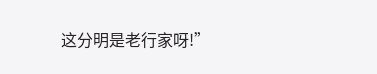这分明是老行家呀!”